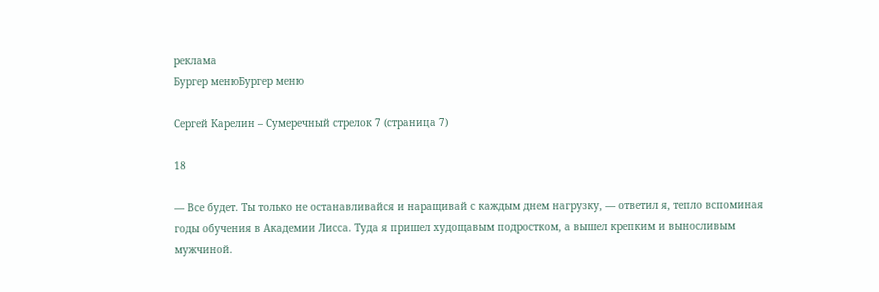реклама
Бургер менюБургер меню

Сергей Карелин – Сумеречный стрелок 7 (страница 7)

18

— Все будет. Ты только не останавливайся и наращивай с каждым днем нагрузку, — ответил я, тепло вспоминая годы обучения в Академии Лисса. Туда я пришел худощавым подростком, а вышел крепким и выносливым мужчиной.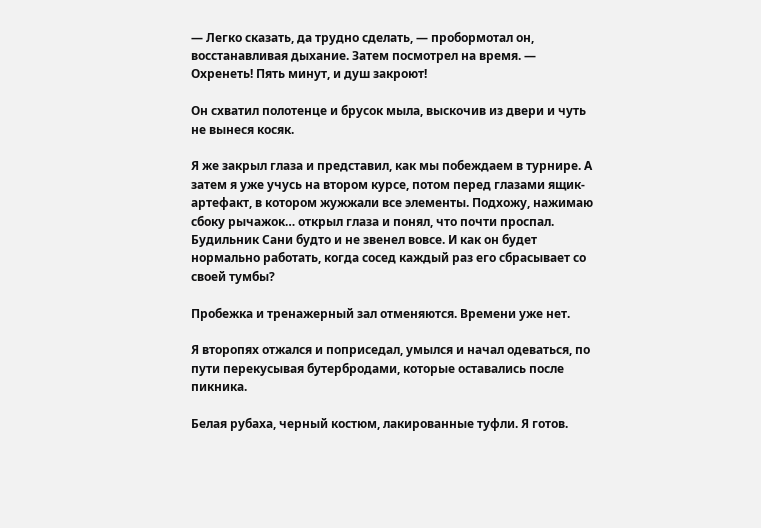— Легко сказать, да трудно сделать, — пробормотал он, восстанавливая дыхание. Затем посмотрел на время. — Охренеть! Пять минут, и душ закроют!

Он схватил полотенце и брусок мыла, выскочив из двери и чуть не вынеся косяк.

Я же закрыл глаза и представил, как мы побеждаем в турнире. А затем я уже учусь на втором курсе, потом перед глазами ящик-артефакт, в котором жужжали все элементы. Подхожу, нажимаю сбоку рычажок… открыл глаза и понял, что почти проспал. Будильник Сани будто и не звенел вовсе. И как он будет нормально работать, когда сосед каждый раз его сбрасывает со своей тумбы?

Пробежка и тренажерный зал отменяются. Времени уже нет.

Я второпях отжался и поприседал, умылся и начал одеваться, по пути перекусывая бутербродами, которые оставались после пикника.

Белая рубаха, черный костюм, лакированные туфли. Я готов.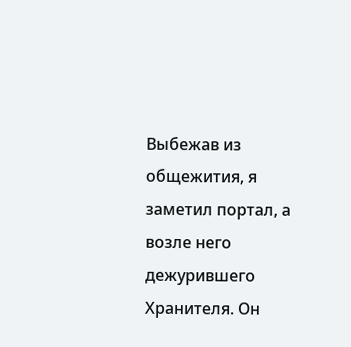Выбежав из общежития, я заметил портал, а возле него дежурившего Хранителя. Он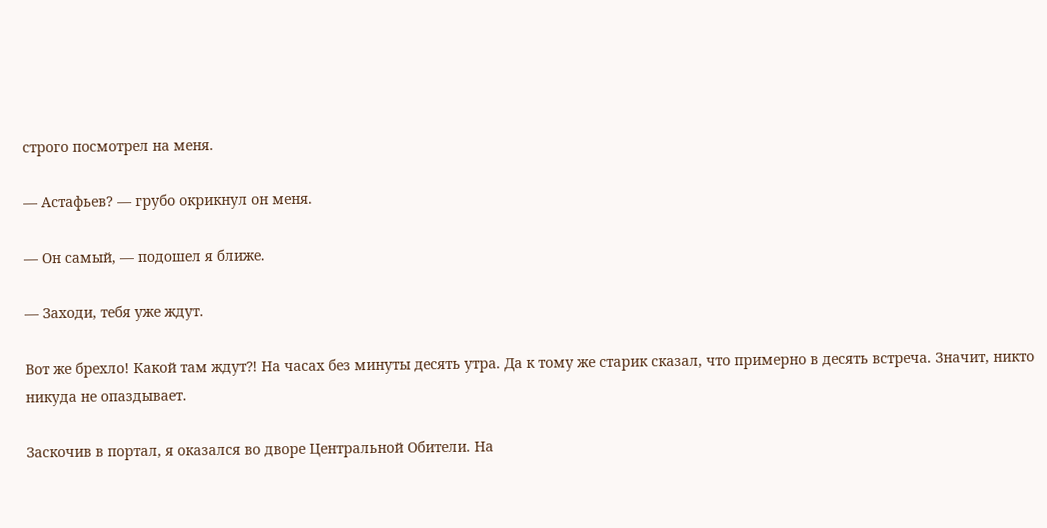строго посмотрел на меня.

— Астафьев? — грубо окрикнул он меня.

— Он самый, — подошел я ближе.

— Заходи, тебя уже ждут.

Вот же брехло! Какой там ждут⁈ На часах без минуты десять утра. Да к тому же старик сказал, что примерно в десять встреча. Значит, никто никуда не опаздывает.

Заскочив в портал, я оказался во дворе Центральной Обители. На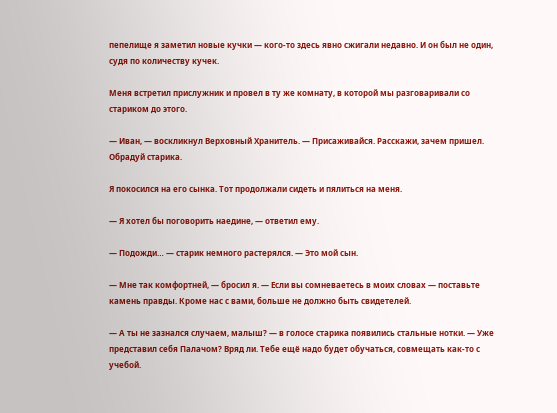пепелище я заметил новые кучки — кого-то здесь явно сжигали недавно. И он был не один, судя по количеству кучек.

Меня встретил прислужник и провел в ту же комнату, в которой мы разговаривали со стариком до этого.

— Иван, — воскликнул Верховный Хранитель. — Присаживайся. Расскажи, зачем пришел. Обрадуй старика.

Я покосился на его сынка. Тот продолжали сидеть и пялиться на меня.

— Я хотел бы поговорить наедине, — ответил ему.

— Подожди… — старик немного растерялся. — Это мой сын.

— Мне так комфортней, — бросил я. — Если вы сомневаетесь в моих словах — поставьте камень правды. Кроме нас с вами, больше не должно быть свидетелей.

— А ты не зазнался случаем, малыш? — в голосе старика появились стальные нотки. — Уже представил себя Палачом? Вряд ли. Тебе ещё надо будет обучаться, совмещать как-то с учебой.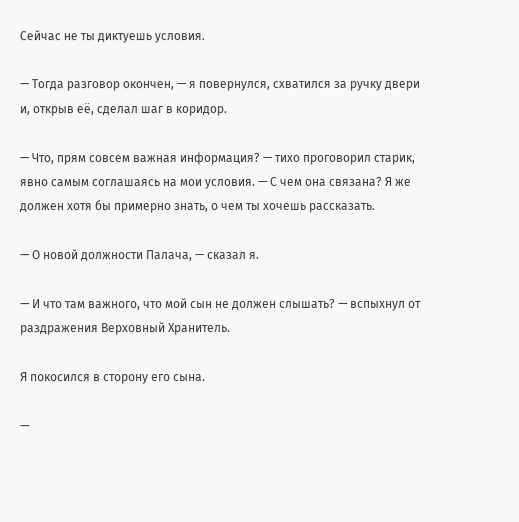Сейчас не ты диктуешь условия.

— Тогда разговор окончен, — я повернулся, схватился за ручку двери и, открыв её, сделал шаг в коридор.

— Что, прям совсем важная информация? — тихо проговорил старик, явно самым соглашаясь на мои условия. — С чем она связана? Я же должен хотя бы примерно знать, о чем ты хочешь рассказать.

— О новой должности Палача, — сказал я.

— И что там важного, что мой сын не должен слышать? — вспыхнул от раздражения Верховный Хранитель.

Я покосился в сторону его сына.

—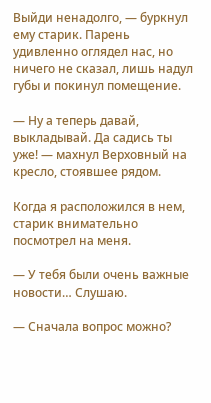Выйди ненадолго, — буркнул ему старик. Парень удивленно оглядел нас, но ничего не сказал, лишь надул губы и покинул помещение.

— Ну а теперь давай, выкладывай. Да садись ты уже! — махнул Верховный на кресло, стоявшее рядом.

Когда я расположился в нем, старик внимательно посмотрел на меня.

— У тебя были очень важные новости… Слушаю.

— Сначала вопрос можно?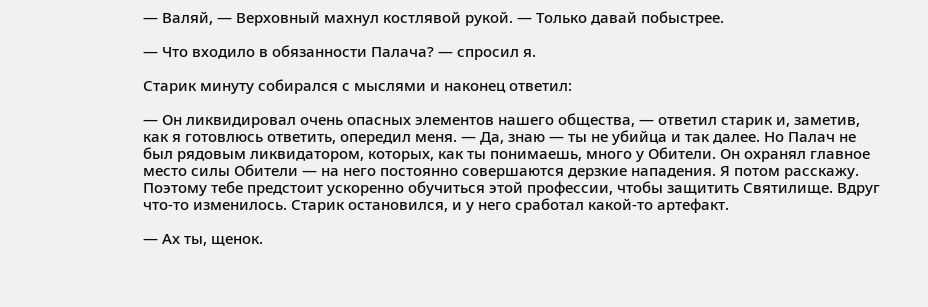— Валяй, — Верховный махнул костлявой рукой. — Только давай побыстрее.

— Что входило в обязанности Палача? — спросил я.

Старик минуту собирался с мыслями и наконец ответил:

— Он ликвидировал очень опасных элементов нашего общества, — ответил старик и, заметив, как я готовлюсь ответить, опередил меня. — Да, знаю — ты не убийца и так далее. Но Палач не был рядовым ликвидатором, которых, как ты понимаешь, много у Обители. Он охранял главное место силы Обители — на него постоянно совершаются дерзкие нападения. Я потом расскажу. Поэтому тебе предстоит ускоренно обучиться этой профессии, чтобы защитить Святилище. Вдруг что-то изменилось. Старик остановился, и у него сработал какой-то артефакт.

— Ах ты, щенок.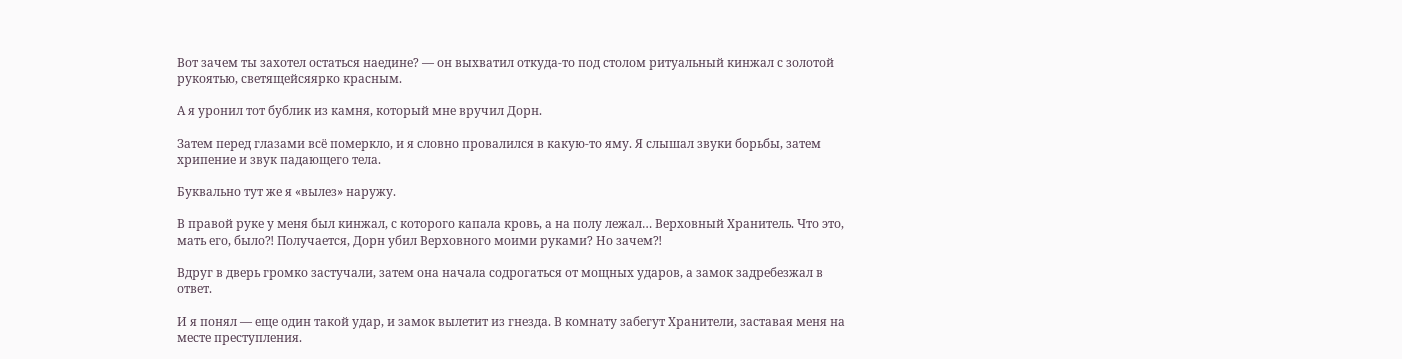Вот зачем ты захотел остаться наедине? — он выхватил откуда-то под столом ритуальный кинжал с золотой рукоятью, светящейсяярко красным.

А я уронил тот бублик из камня, который мне вручил Дорн.

Затем перед глазами всё померкло, и я словно провалился в какую-то яму. Я слышал звуки борьбы, затем хрипение и звук падающего тела.

Буквально тут же я «вылез» наружу.

В правой руке у меня был кинжал, с которого капала кровь, а на полу лежал… Верховный Хранитель. Что это, мать его, было⁈ Получается, Дорн убил Верховного моими руками? Но зачем⁈

Вдруг в дверь громко застучали, затем она начала содрогаться от мощных ударов, а замок задребезжал в ответ.

И я понял — еще один такой удар, и замок вылетит из гнезда. В комнату забегут Хранители, заставая меня на месте преступления.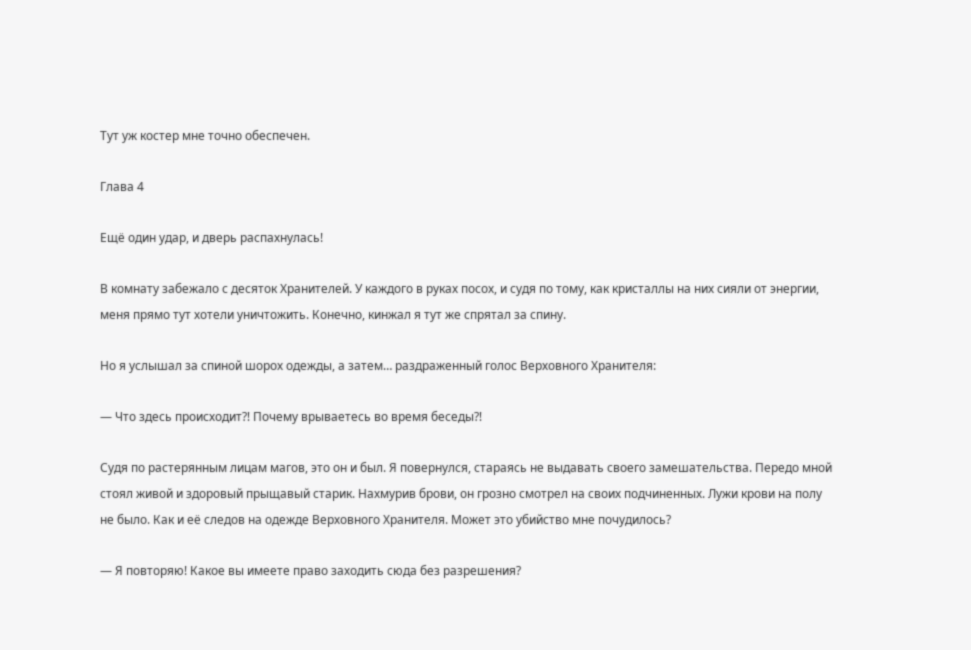Тут уж костер мне точно обеспечен.

Глава 4

Ещё один удар, и дверь распахнулась!

В комнату забежало с десяток Хранителей. У каждого в руках посох, и судя по тому, как кристаллы на них сияли от энергии, меня прямо тут хотели уничтожить. Конечно, кинжал я тут же спрятал за спину.

Но я услышал за спиной шорох одежды, а затем… раздраженный голос Верховного Хранителя:

— Что здесь происходит⁈ Почему врываетесь во время беседы⁈

Судя по растерянным лицам магов, это он и был. Я повернулся, стараясь не выдавать своего замешательства. Передо мной стоял живой и здоровый прыщавый старик. Нахмурив брови, он грозно смотрел на своих подчиненных. Лужи крови на полу не было. Как и её следов на одежде Верховного Хранителя. Может это убийство мне почудилось?

— Я повторяю! Какое вы имеете право заходить сюда без разрешения?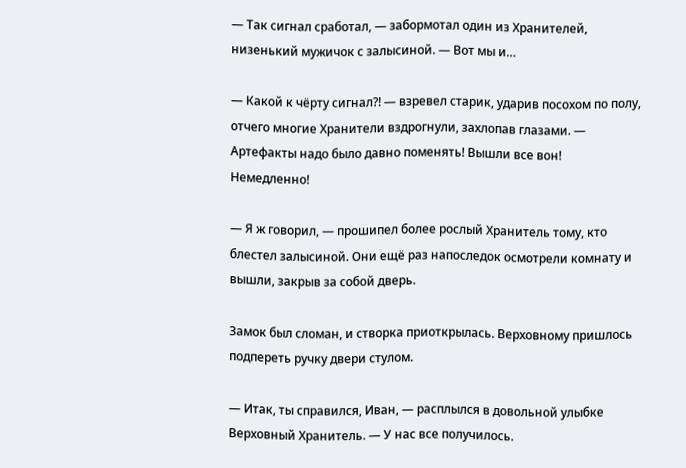— Так сигнал сработал, — забормотал один из Хранителей, низенький мужичок с залысиной. — Вот мы и…

— Какой к чёрту сигнал⁈ — взревел старик, ударив посохом по полу, отчего многие Хранители вздрогнули, захлопав глазами. — Артефакты надо было давно поменять! Вышли все вон! Немедленно!

— Я ж говорил, — прошипел более рослый Хранитель тому, кто блестел залысиной. Они ещё раз напоследок осмотрели комнату и вышли, закрыв за собой дверь.

Замок был сломан, и створка приоткрылась. Верховному пришлось подпереть ручку двери стулом.

— Итак, ты справился, Иван, — расплылся в довольной улыбке Верховный Хранитель. — У нас все получилось.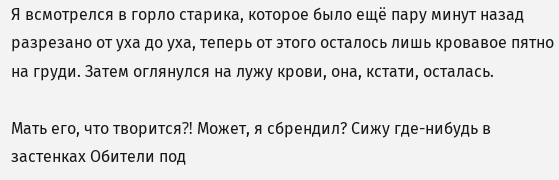Я всмотрелся в горло старика, которое было ещё пару минут назад разрезано от уха до уха, теперь от этого осталось лишь кровавое пятно на груди. Затем оглянулся на лужу крови, она, кстати, осталась.

Мать его, что творится⁈ Может, я сбрендил? Сижу где-нибудь в застенках Обители под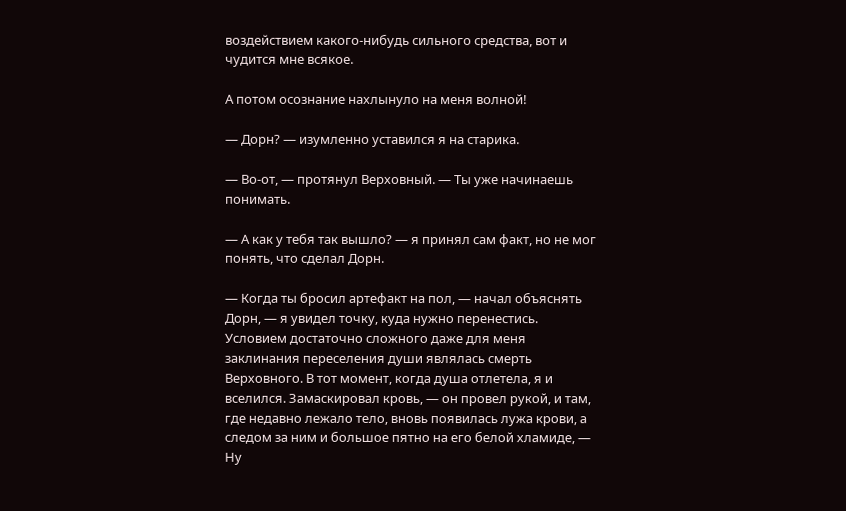воздействием какого-нибудь сильного средства, вот и чудится мне всякое.

А потом осознание нахлынуло на меня волной!

— Дорн? — изумленно уставился я на старика.

— Во-от, — протянул Верховный. — Ты уже начинаешь понимать.

— А как у тебя так вышло? — я принял сам факт, но не мог понять, что сделал Дорн.

— Когда ты бросил артефакт на пол, — начал объяснять Дорн, — я увидел точку, куда нужно перенестись. Условием достаточно сложного даже для меня заклинания переселения души являлась смерть Верховного. В тот момент, когда душа отлетела, я и вселился. Замаскировал кровь, — он провел рукой, и там, где недавно лежало тело, вновь появилась лужа крови, а следом за ним и большое пятно на его белой хламиде, — Ну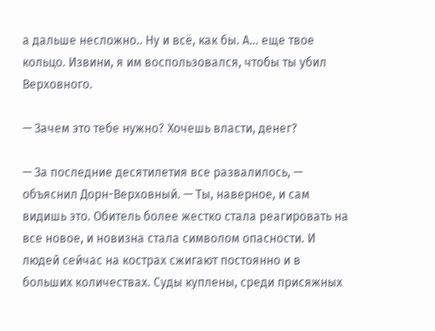а дальше несложно.. Ну и всё, как бы. А… еще твое кольцо. Извини, я им воспользовался, чтобы ты убил Верховного.

— Зачем это тебе нужно? Хочешь власти, денег?

— За последние десятилетия все развалилось, — объяснил Дорн-Верховный. — Ты, наверное, и сам видишь это. Обитель более жестко стала реагировать на все новое, и новизна стала символом опасности. И людей сейчас на кострах сжигают постоянно и в больших количествах. Суды куплены, среди присяжных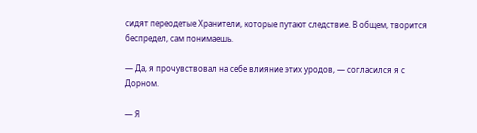сидят переодетые Хранители, которые путают следствие. В общем, творится беспредел, сам понимаешь.

— Да, я прочувствовал на себе влияние этих уродов, — согласился я с Дорном.

— Я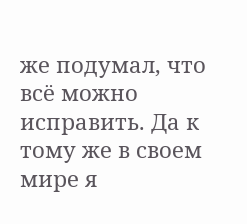же подумал, что всё можно исправить. Да к тому же в своем мире я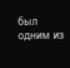был одним из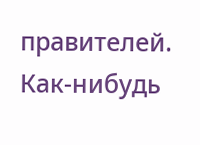правителей. Как-нибудь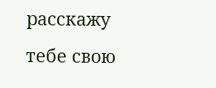расскажу тебе свою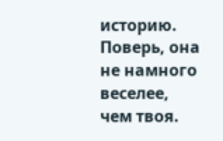историю. Поверь, она не намного веселее, чем твоя.